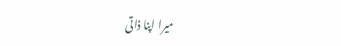میرا اپنا ذاتی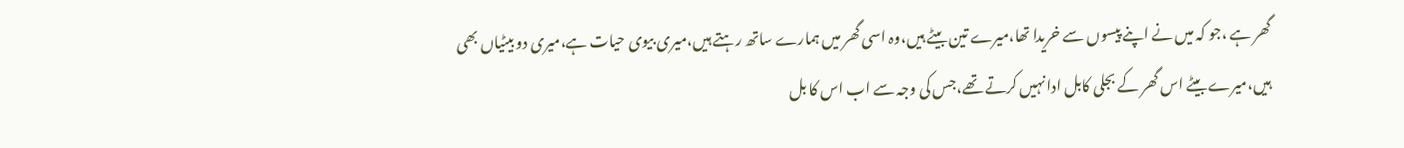گھر ہے ،جو کہ میں نے اپنے پیسوں سے خریدا تھا،میرے تین بیٹے ہیں،وہ اسی گھر میں ہمارے ساتھ رہتے ہیں،میری بیوی حیات ہے،میری دو بیٹیاں بھی ہیں،میرے بیٹے اس گھر کے بجلی کابل ادا نہیں کرتے تھے،جس کی وجہ سے اب اس کا بل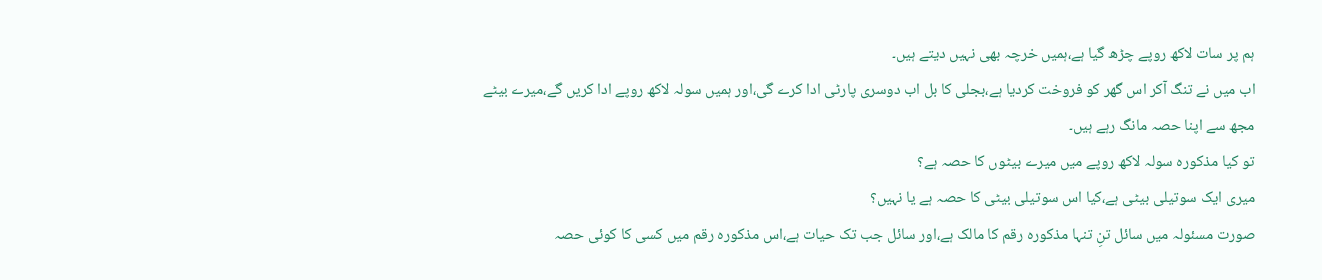ہم پر سات لاکھ روپے چڑھ گیا ہے،ہمیں خرچہ بھی نہیں دیتے ہیں۔
اب میں نے تنگ آکر اس گھر کو فروخت کردیا ہے،بجلی کا بل اب دوسری پارٹی ادا کرے گی،اور ہمیں سولہ لاکھ روپے ادا کریں گے،میرے بیٹے مجھ سے اپنا حصہ مانگ رہے ہیں۔
تو کیا مذکورہ سولہ لاکھ روپے میں میرے بیٹوں کا حصہ ہے؟
میری ایک سوتیلی بیٹی ہے،کیا اس سوتیلی بیٹی کا حصہ ہے یا نہیں؟
صورت مسئولہ میں سائل تنِ تنہا مذکورہ رقم کا مالک ہے،اور سائل جب تک حیات ہے،اس مذکورہ رقم میں کسی کا کوئی حصہ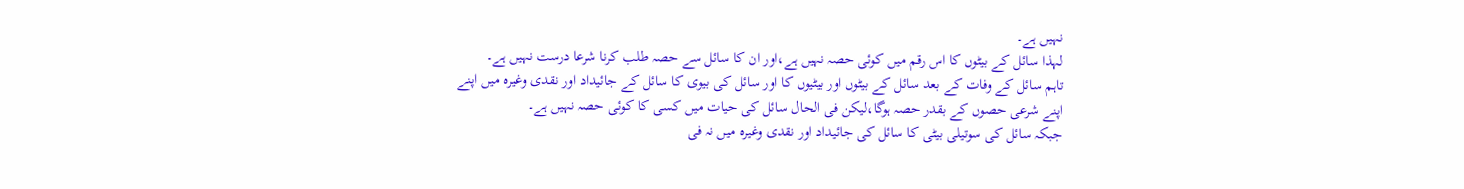نہیں ہے۔
لہذا سائل کے بیٹوں کا اس رقم میں کوئی حصہ نہیں ہے،اور ان کا سائل سے حصہ طلب کرنا شرعا درست نہیں ہے۔
تاہم سائل کے وفات کے بعد سائل کے بیٹوں اور بیٹیوں کا اور سائل کی بیوی کا سائل کے جائیداد اور نقدی وغیرہ میں اپنے اپنے شرعی حصوں کے بقدر حصہ ہوگا،لیکن فی الحال سائل کی حیات میں کسی کا کوئی حصہ نہیں ہے۔
جبکہ سائل کی سوتیلی بیٹی کا سائل کی جائیداد اور نقدی وغیرہ میں نہ فی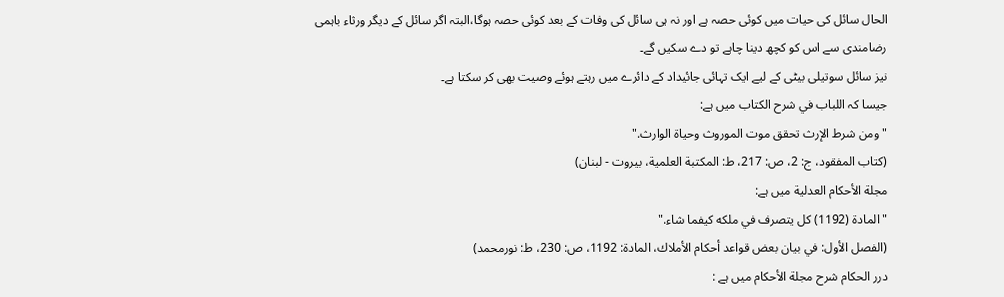الحال سائل کی حیات میں کوئی حصہ ہے اور نہ ہی سائل کی وفات کے بعد کوئی حصہ ہوگا،البتہ اگر سائل کے دیگر ورثاء باہمی رضامندی سے اس کو کچھ دینا چاہے تو دے سکیں گے۔
نیز سائل سوتیلی بیٹی کے لیے ایک تہائی جائیداد کے دائرے میں رہتے ہوئے وصیت بھی کر سکتا ہے۔
جیسا کہ اللباب في شرح الكتاب میں ہے:
"ومن شرط الإرث تحقق موت الموروث وحياة الوارث."
(كتاب المفقود، ج: 2، ص: 217، ط: المكتبة العلمية، بيروت - لبنان)
مجلة الأحكام العدلية میں ہے:
"المادة (1192) كل يتصرف في ملكه كيفما شاء."
(الفصل الأول: في بيان بعض قواعد أحكام الأملاك، المادة: 1192، ص: 230، ط: نورمحمد)
درر الحكام شرح مجلة الأحكام میں ہے :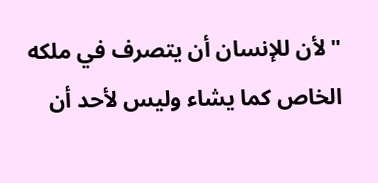"لأن للإنسان أن يتصرف في ملكه الخاص كما يشاء وليس لأحد أن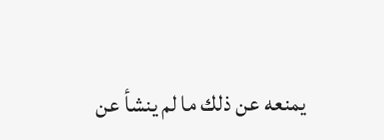يمنعه عن ذلك ما لم ينشأ عن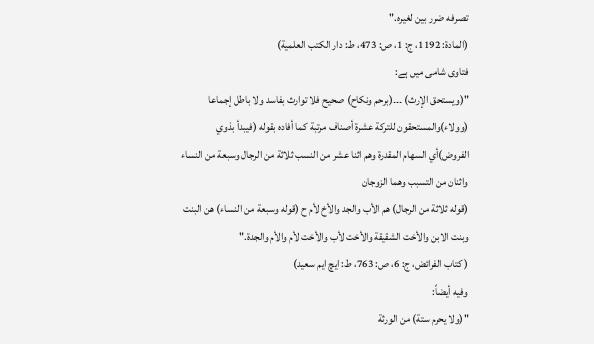تصرفه ضرر بين لغيره."
(المادة: 1192، ج: 1، ص: 473، ط: دار الکتب العلمية)
فتاوی شامی میں ہے:
"(ويستحق الإرث) ۔۔۔(برحم ونكاح) صحيح فلا توارث بفاسد ولا باطل إجماعا (وولاء)والمستحقون للتركة عشرة أصناف مرتبة كما أفاده بقوله (فيبدأ بذوي الفروض)أي السهام المقدرة وهم اثنا عشر من النسب ثلاثة من الرجال وسبعة من النساء واثنان من التسبب وهما الزوجان
(قوله ثلاثة من الرجال) هم الأب والجد والأخ لأم ح (قوله وسبعة من النساء) هن البنت وبنت الابن والأخت الشقيقة والأخت لأب والأخت لأم والأم والجدة."
( کتاب الفرائض، ج: 6، ص: 763، ط: ایچ ایم سعید)
وفیه أیضاً:
"(ولا يحرم ستة) من الورثة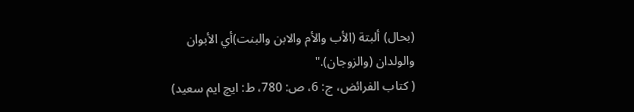(بحال) ألبتة (الأب والأم والابن والبنت)أي الأبوان والولدان (والزوجان)."
( کتاب الفرائض، ج: 6، ص: 780، ط: ایچ ایم سعید)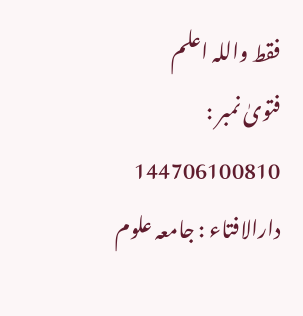فقط واللہ اعلم
فتویٰ نمبر : 144706100810
دارالافتاء : جامعہ علوم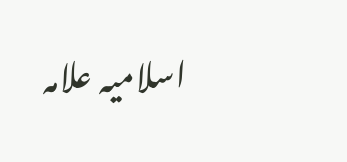اسلامیہ علامہ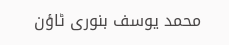محمد یوسف بنوری ٹاؤن